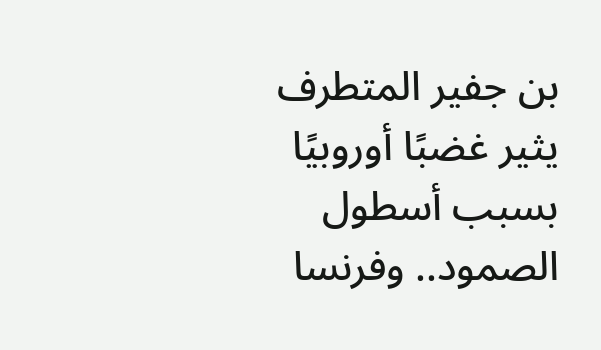بن جفير المتطرف يثير غضبًا أوروبيًا بسبب أسطول الصمود.. وفرنسا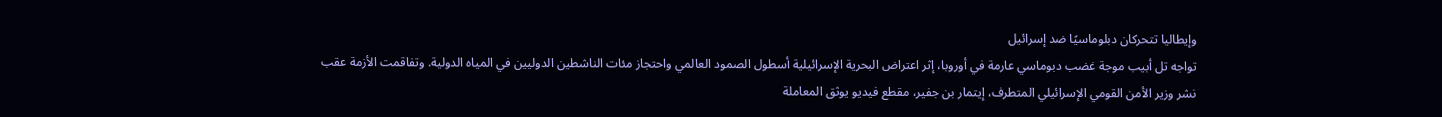وإيطاليا تتحركان دبلوماسيًا ضد إسرائيل
تواجه تل أبيب موجة غضب دبوماسي عارمة في أوروبا، إثر اعتراض البحرية الإسرائيلية أسطول الصمود العالمي واحتجاز مئات الناشطين الدوليين في المياه الدولية. وتفاقمت الأزمة عقب نشر وزير الأمن القومي الإسرائيلي المتطرف، إيتمار بن جفير، مقطع فيديو يوثق المعاملة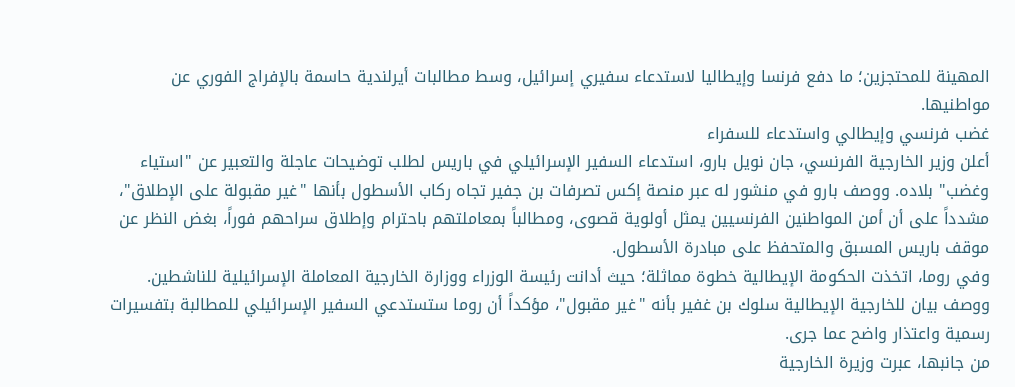المهينة للمحتجزين؛ ما دفع فرنسا وإيطاليا لاستدعاء سفيري إسرائيل، وسط مطالبات أيرلندية حاسمة بالإفراج الفوري عن مواطنيها.
غضب فرنسي وإيطالي واستدعاء للسفراء
أعلن وزير الخارجية الفرنسي، جان نويل بارو، استدعاء السفير الإسرائيلي في باريس لطلب توضيحات عاجلة والتعبير عن "استياء وغضب" بلاده. ووصف بارو في منشور له عبر منصة إكس تصرفات بن جفير تجاه ركاب الأسطول بأنها "غير مقبولة على الإطلاق"، مشدداً على أن أمن المواطنين الفرنسيين يمثل أولوية قصوى، ومطالباً بمعاملتهم باحترام وإطلاق سراحهم فوراً، بغض النظر عن موقف باريس المسبق والمتحفظ على مبادرة الأسطول.
وفي روما، اتخذت الحكومة الإيطالية خطوة مماثلة؛ حيث أدانت رئيسة الوزراء ووزارة الخارجية المعاملة الإسرائيلية للناشطين. ووصف بيان للخارجية الإيطالية سلوك بن غفير بأنه "غير مقبول"، مؤكداً أن روما ستستدعي السفير الإسرائيلي للمطالبة بتفسيرات رسمية واعتذار واضح عما جرى.
من جانبها، عبرت وزيرة الخارجية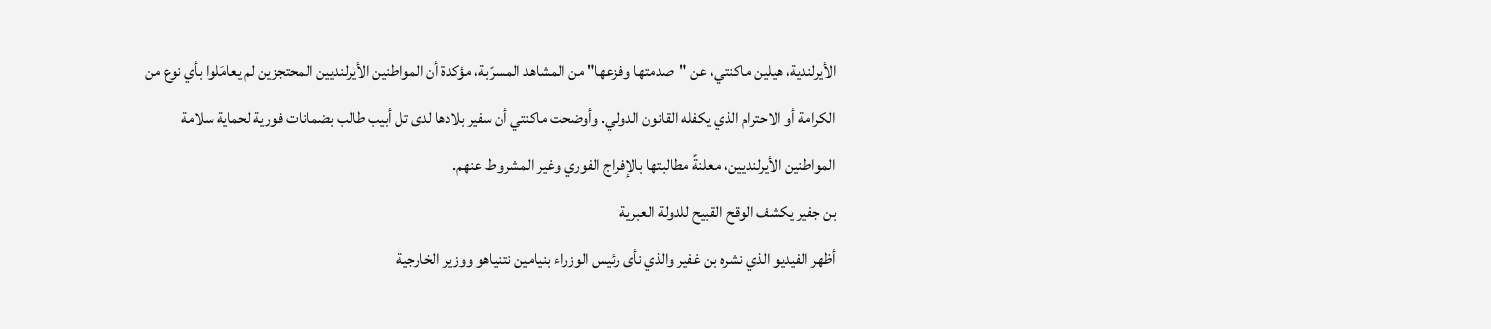الأيرلندية، هيلين ماكنتي، عن "صدمتها وفزعها" من المشاهد المسرّبة، مؤكدة أن المواطنين الأيرلنديين المحتجزين لم يعامَلوا بأي نوع من الكرامة أو الاحترام الذي يكفله القانون الدولي. وأوضحت ماكنتي أن سفير بلادها لدى تل أبيب طالب بضمانات فورية لحماية سلامة المواطنين الأيرلنديين، معلنةً مطالبتها بالإفراج الفوري وغير المشروط عنهم.
بن جفير يكشف الوقح القبيح للدولة العبرية
أظهر الفيديو الذي نشره بن غفير والذي نأى رئيس الوزراء بنيامين نتنياهو ووزير الخارجية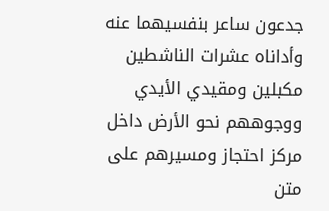جدعون ساعر بنفسيهما عنه وأداناه عشرات الناشطين مكبلين ومقيدي الأيدي ووجوههم نحو الأرض داخل مركز احتجاز ومسيرهم على متن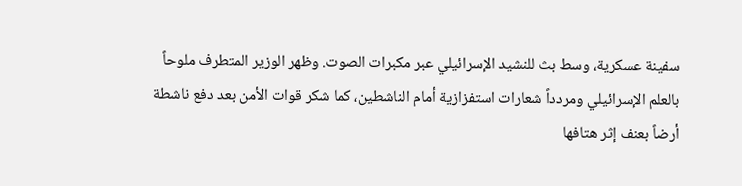سفينة عسكرية، وسط بث للنشيد الإسرائيلي عبر مكبرات الصوت. وظهر الوزير المتطرف ملوحاً بالعلم الإسرائيلي ومردداً شعارات استفزازية أمام الناشطين، كما شكر قوات الأمن بعد دفع ناشطة أرضاً بعنف إثر هتافها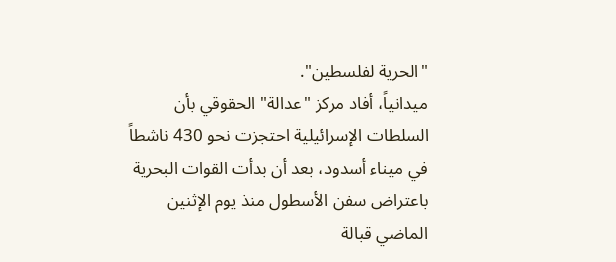"الحرية لفلسطين".
ميدانياً، أفاد مركز "عدالة" الحقوقي بأن السلطات الإسرائيلية احتجزت نحو 430 ناشطاً في ميناء أسدود، بعد أن بدأت القوات البحرية باعتراض سفن الأسطول منذ يوم الإثنين الماضي قبالة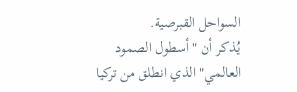السواحل القبرصية.
يُذكر أن "أسطول الصمود العالمي" الذي انطلق من تركيا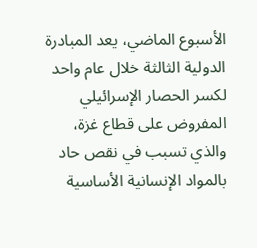الأسبوع الماضي، يعد المبادرة الدولية الثالثة خلال عام واحد لكسر الحصار الإسرائيلي المفروض على قطاع غزة، والذي تسبب في نقص حاد بالمواد الإنسانية الأساسية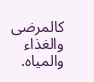كالمرضى والغذاء والمياه.